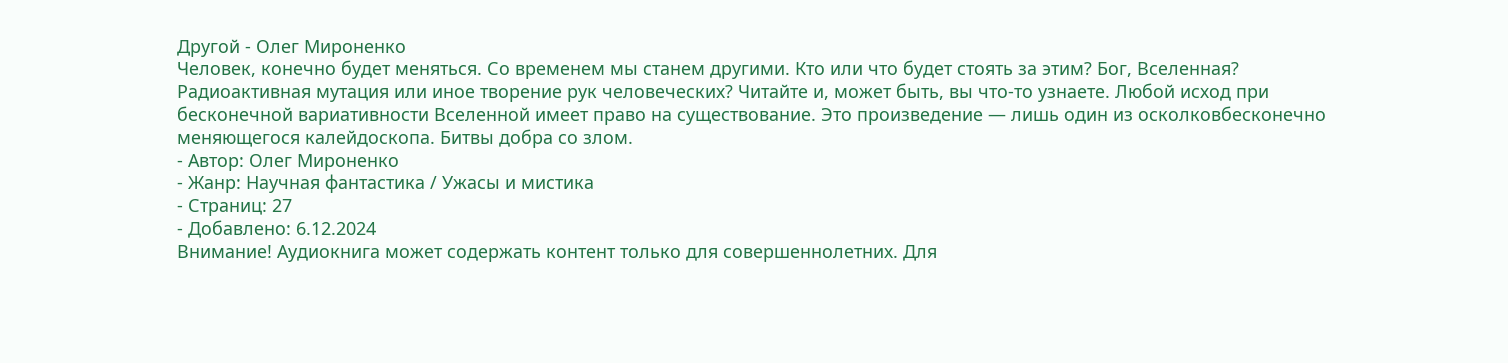Другой - Олег Мироненко
Человек, конечно будет меняться. Со временем мы станем другими. Кто или что будет стоять за этим? Бог, Вселенная? Радиоактивная мутация или иное творение рук человеческих? Читайте и, может быть, вы что-то узнаете. Любой исход при бесконечной вариативности Вселенной имеет право на существование. Это произведение — лишь один из осколковбесконечно меняющегося калейдоскопа. Битвы добра со злом.
- Автор: Олег Мироненко
- Жанр: Научная фантастика / Ужасы и мистика
- Страниц: 27
- Добавлено: 6.12.2024
Внимание! Аудиокнига может содержать контент только для совершеннолетних. Для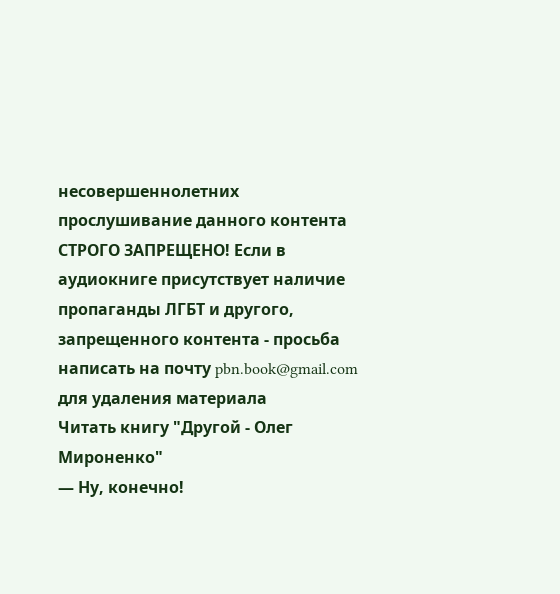несовершеннолетних прослушивание данного контента СТРОГО ЗАПРЕЩЕНО! Если в аудиокниге присутствует наличие пропаганды ЛГБТ и другого, запрещенного контента - просьба написать на почту pbn.book@gmail.com для удаления материала
Читать книгу "Другой - Олег Мироненко"
— Ну, конечно!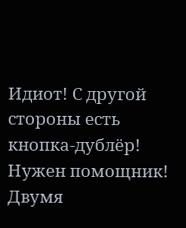Идиот! С другой стороны есть кнопка-дублёр! Нужен помощник!
Двумя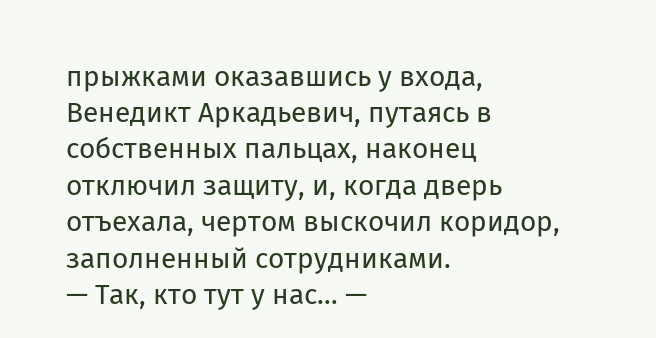прыжками оказавшись у входа, Венедикт Аркадьевич, путаясь в собственных пальцах, наконец отключил защиту, и, когда дверь отъехала, чертом выскочил коридор, заполненный сотрудниками.
— Так, кто тут у нас… —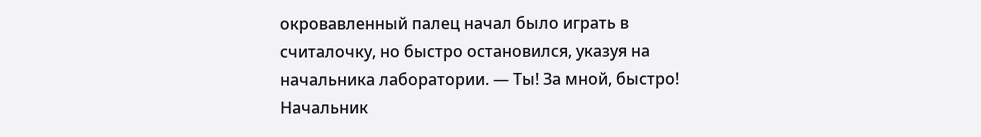окровавленный палец начал было играть в считалочку, но быстро остановился, указуя на начальника лаборатории. — Ты! За мной, быстро!
Начальник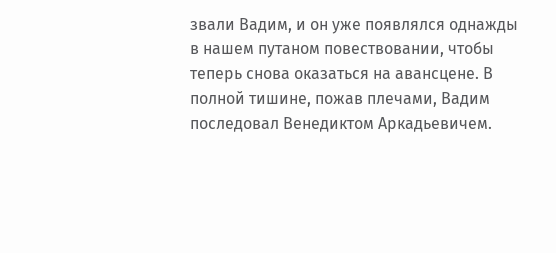звали Вадим, и он уже появлялся однажды в нашем путаном повествовании, чтобы теперь снова оказаться на авансцене. В полной тишине, пожав плечами, Вадим последовал Венедиктом Аркадьевичем.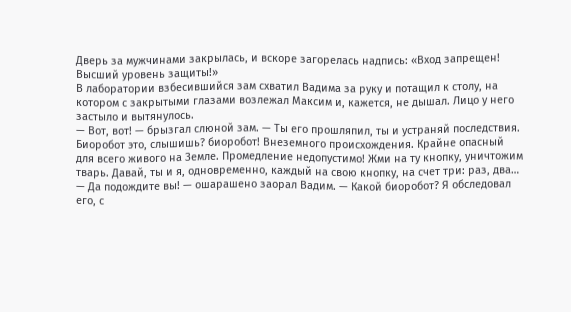Дверь за мужчинами закрылась, и вскоре загорелась надпись: «Вход запрещен! Высший уровень защиты!»
В лаборатории взбесившийся зам схватил Вадима за руку и потащил к столу, на котором с закрытыми глазами возлежал Максим и, кажется, не дышал. Лицо у него застыло и вытянулось.
— Вот, вот! — брызгал слюной зам. — Ты его прошляпил, ты и устраняй последствия. Биоробот это, слышишь? биоробот! Внеземного происхождения. Крайне опасный для всего живого на Земле. Промедление недопустимо! Жми на ту кнопку, уничтожим тварь. Давай, ты и я, одновременно, каждый на свою кнопку, на счет три: раз, два…
— Да подождите вы! — ошарашено заорал Вадим. — Какой биоробот? Я обследовал его, с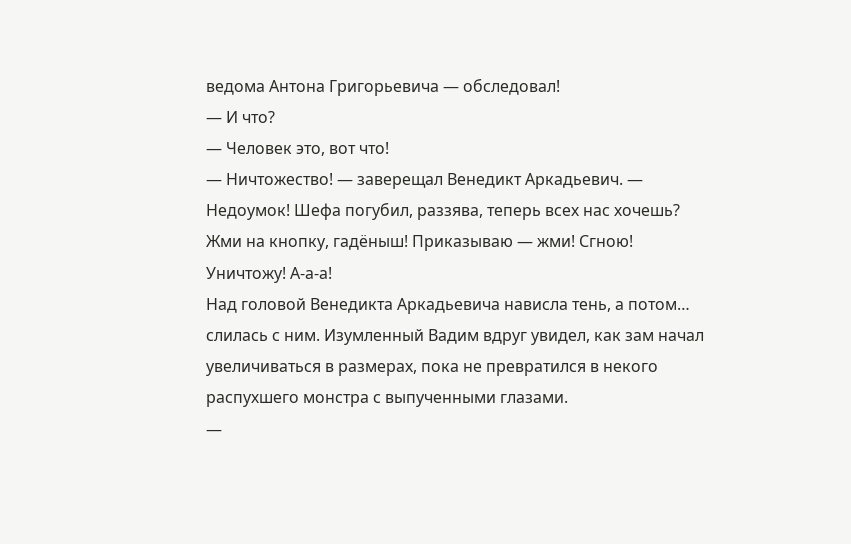ведома Антона Григорьевича — обследовал!
— И что?
— Человек это, вот что!
— Ничтожество! — заверещал Венедикт Аркадьевич. — Недоумок! Шефа погубил, раззява, теперь всех нас хочешь? Жми на кнопку, гадёныш! Приказываю — жми! Сгною! Уничтожу! А-а-а!
Над головой Венедикта Аркадьевича нависла тень, а потом… слилась с ним. Изумленный Вадим вдруг увидел, как зам начал увеличиваться в размерах, пока не превратился в некого распухшего монстра с выпученными глазами.
—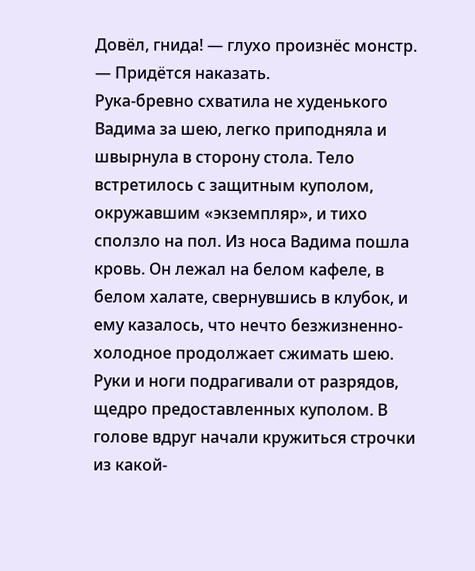Довёл, гнида! — глухо произнёс монстр. — Придётся наказать.
Рука-бревно схватила не худенького Вадима за шею, легко приподняла и швырнула в сторону стола. Тело встретилось с защитным куполом, окружавшим «экземпляр», и тихо сползло на пол. Из носа Вадима пошла кровь. Он лежал на белом кафеле, в белом халате, свернувшись в клубок, и ему казалось, что нечто безжизненно-холодное продолжает сжимать шею. Руки и ноги подрагивали от разрядов, щедро предоставленных куполом. В голове вдруг начали кружиться строчки из какой-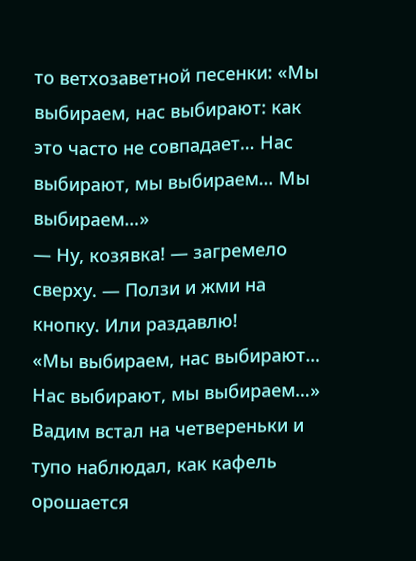то ветхозаветной песенки: «Мы выбираем, нас выбирают: как это часто не совпадает… Нас выбирают, мы выбираем… Мы выбираем…»
— Ну, козявка! — загремело сверху. — Ползи и жми на кнопку. Или раздавлю!
«Мы выбираем, нас выбирают… Нас выбирают, мы выбираем…»
Вадим встал на четвереньки и тупо наблюдал, как кафель орошается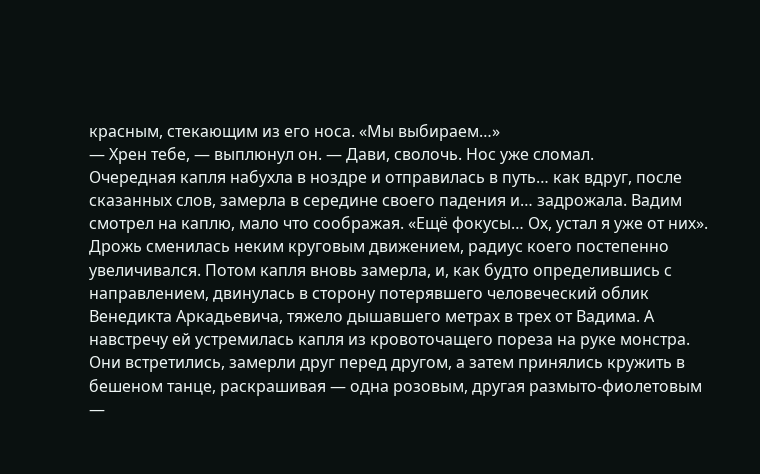красным, стекающим из его носа. «Мы выбираем…»
— Хрен тебе, — выплюнул он. — Дави, сволочь. Нос уже сломал.
Очередная капля набухла в ноздре и отправилась в путь… как вдруг, после сказанных слов, замерла в середине своего падения и… задрожала. Вадим смотрел на каплю, мало что соображая. «Ещё фокусы… Ох, устал я уже от них».
Дрожь сменилась неким круговым движением, радиус коего постепенно увеличивался. Потом капля вновь замерла, и, как будто определившись с направлением, двинулась в сторону потерявшего человеческий облик Венедикта Аркадьевича, тяжело дышавшего метрах в трех от Вадима. А навстречу ей устремилась капля из кровоточащего пореза на руке монстра. Они встретились, замерли друг перед другом, а затем принялись кружить в бешеном танце, раскрашивая — одна розовым, другая размыто-фиолетовым —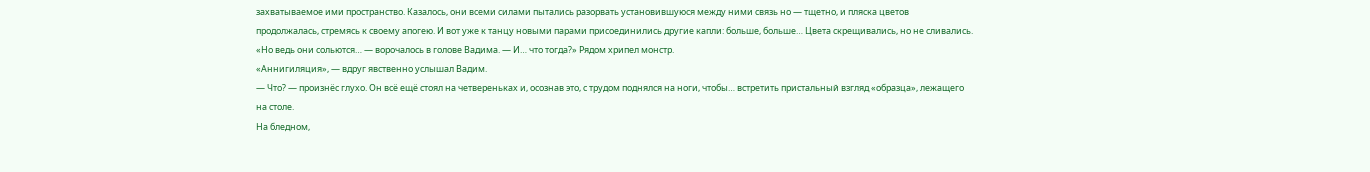захватываемое ими пространство. Казалось, они всеми силами пытались разорвать установившуюся между ними связь но — тщетно, и пляска цветов продолжалась, стремясь к своему апогею. И вот уже к танцу новыми парами присоединились другие капли: больше, больше… Цвета скрещивались, но не сливались. «Но ведь они сольются… — ворочалось в голове Вадима. — И… что тогда?» Рядом хрипел монстр.
«Аннигиляция», — вдруг явственно услышал Вадим.
— Что? — произнёс глухо. Он всё ещё стоял на четвереньках и, осознав это, с трудом поднялся на ноги, чтобы… встретить пристальный взгляд «образца», лежащего на столе.
На бледном,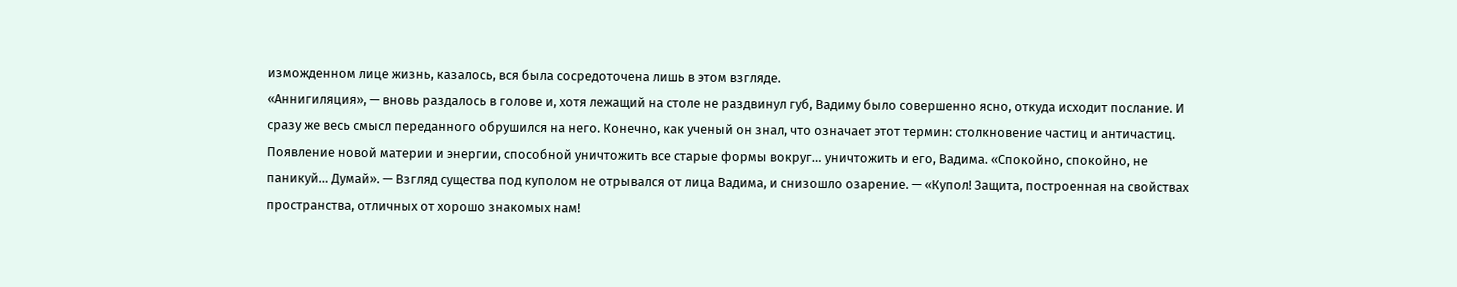изможденном лице жизнь, казалось, вся была сосредоточена лишь в этом взгляде.
«Аннигиляция», — вновь раздалось в голове и, хотя лежащий на столе не раздвинул губ, Вадиму было совершенно ясно, откуда исходит послание. И сразу же весь смысл переданного обрушился на него. Конечно, как ученый он знал, что означает этот термин: столкновение частиц и античастиц. Появление новой материи и энергии, способной уничтожить все старые формы вокруг… уничтожить и его, Вадима. «Спокойно, спокойно, не паникуй… Думай». — Взгляд существа под куполом не отрывался от лица Вадима, и снизошло озарение. — «Купол! Защита, построенная на свойствах пространства, отличных от хорошо знакомых нам!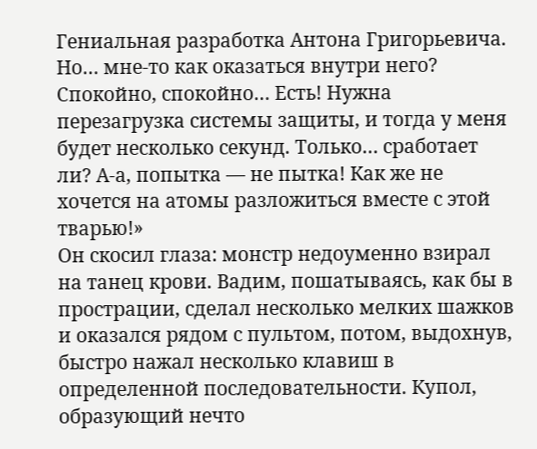Гениальная разработка Антона Григорьевича. Но… мне-то как оказаться внутри него? Спокойно, спокойно… Есть! Нужна перезагрузка системы защиты, и тогда у меня будет несколько секунд. Только… сработает ли? А-а, попытка — не пытка! Как же не хочется на атомы разложиться вместе с этой тварью!»
Он скосил глаза: монстр недоуменно взирал на танец крови. Вадим, пошатываясь, как бы в прострации, сделал несколько мелких шажков и оказался рядом с пультом, потом, выдохнув, быстро нажал несколько клавиш в определенной последовательности. Купол, образующий нечто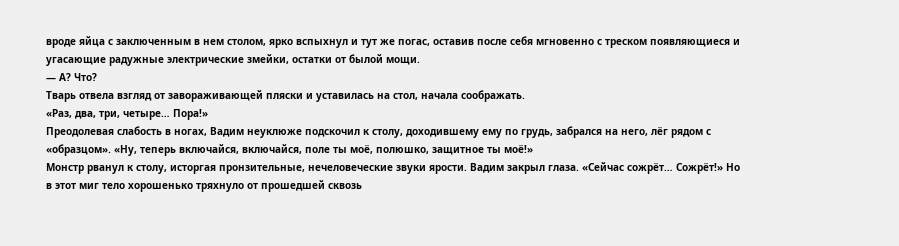вроде яйца с заключенным в нем столом, ярко вспыхнул и тут же погас, оставив после себя мгновенно с треском появляющиеся и угасающие радужные электрические змейки, остатки от былой мощи.
— А? Что?
Тварь отвела взгляд от завораживающей пляски и уставилась на стол, начала соображать.
«Раз, два, три, четыре… Пора!»
Преодолевая слабость в ногах, Вадим неуклюже подскочил к столу, доходившему ему по грудь, забрался на него, лёг рядом с «образцом». «Ну, теперь включайся, включайся, поле ты моё, полюшко, защитное ты моё!»
Монстр рванул к столу, исторгая пронзительные, нечеловеческие звуки ярости. Вадим закрыл глаза. «Сейчас сожрёт… Сожрёт!» Но в этот миг тело хорошенько тряхнуло от прошедшей сквозь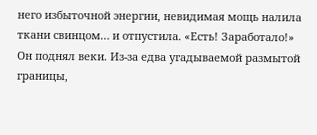него избыточной энергии, невидимая мощь налила ткани свинцом… и отпустила. «Есть! Заработало!» Он поднял веки. Из-за едва угадываемой размытой границы,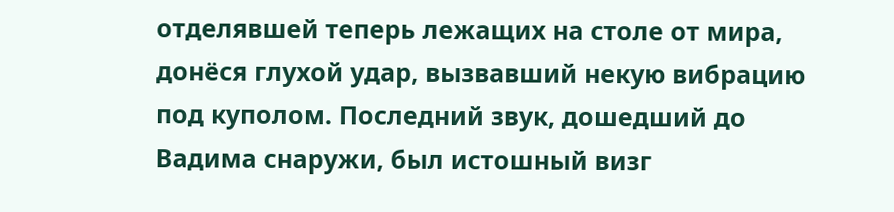отделявшей теперь лежащих на столе от мира, донёся глухой удар, вызвавший некую вибрацию под куполом. Последний звук, дошедший до Вадима снаружи, был истошный визг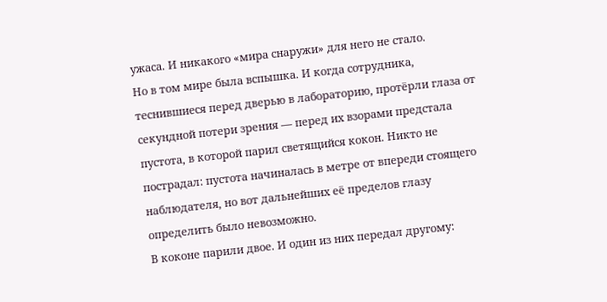ужаса. И никакого «мира снаружи» для него не стало.
Но в том мире была вспышка. И когда сотрудника, теснившиеся перед дверью в лабораторию, протёрли глаза от секундной потери зрения — перед их взорами предстала пустота, в которой парил светящийся кокон. Никто не пострадал: пустота начиналась в метре от впереди стоящего наблюдателя, но вот дальнейших её пределов глазу определить было невозможно.
В коконе парили двое. И один из них передал другому: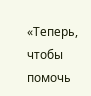«Теперь, чтобы помочь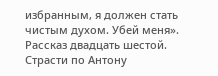избранным, я должен стать чистым духом. Убей меня».
Рассказ двадцать шестой. Страсти по Антону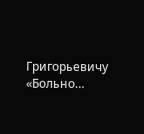Григорьевичу
«Больно…